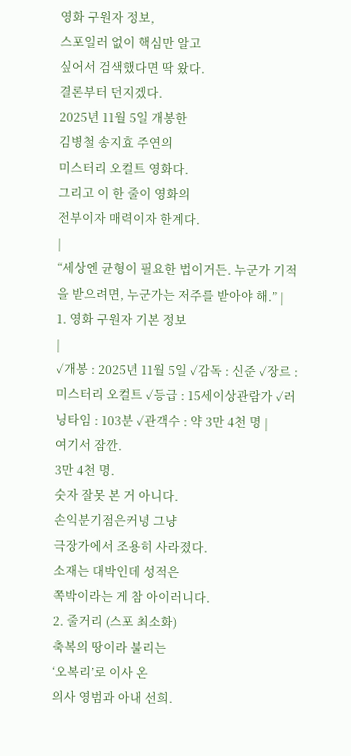영화 구원자 정보,
스포일러 없이 핵심만 알고
싶어서 검색했다면 딱 왔다.
결론부터 던지겠다.
2025년 11월 5일 개봉한
김병철 송지효 주연의
미스터리 오컬트 영화다.
그리고 이 한 줄이 영화의
전부이자 매력이자 한계다.
|
“세상엔 균형이 필요한 법이거든. 누군가 기적을 받으려면, 누군가는 저주를 받아야 해.” |
1. 영화 구원자 기본 정보
|
✓개봉 : 2025년 11월 5일 ✓감독 : 신준 ✓장르 : 미스터리 오컬트 ✓등급 : 15세이상관람가 ✓러닝타임 : 103분 ✓관객수 : 약 3만 4천 명 |
여기서 잠깐.
3만 4천 명.
숫자 잘못 본 거 아니다.
손익분기점은커녕 그냥
극장가에서 조용히 사라졌다.
소재는 대박인데 성적은
쪽박이라는 게 참 아이러니다.
2. 줄거리 (스포 최소화)
축복의 땅이라 불리는
‘오복리’로 이사 온
의사 영범과 아내 선희.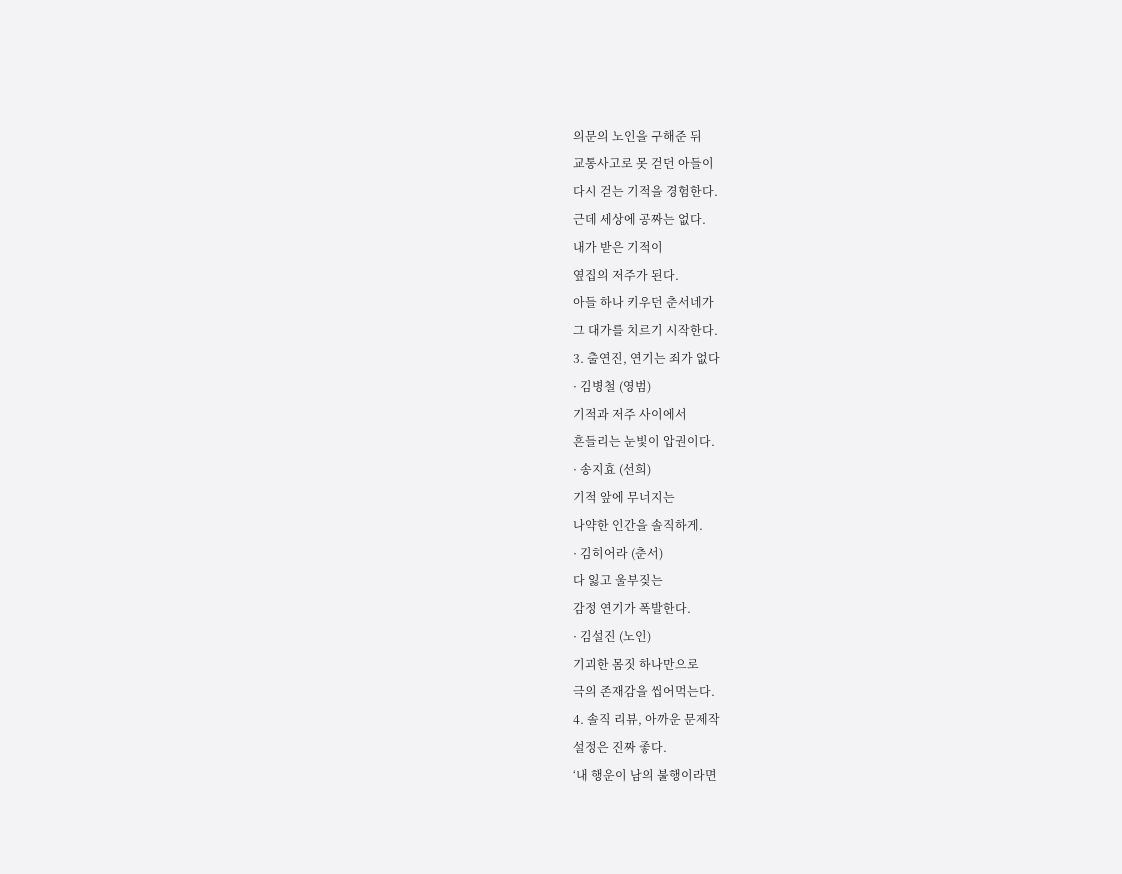의문의 노인을 구해준 뒤
교통사고로 못 걷던 아들이
다시 걷는 기적을 경험한다.
근데 세상에 공짜는 없다.
내가 받은 기적이
옆집의 저주가 된다.
아들 하나 키우던 춘서네가
그 대가를 치르기 시작한다.
3. 출연진, 연기는 죄가 없다
· 김병철 (영범)
기적과 저주 사이에서
흔들리는 눈빛이 압권이다.
· 송지효 (선희)
기적 앞에 무너지는
나약한 인간을 솔직하게.
· 김히어라 (춘서)
다 잃고 울부짖는
감정 연기가 폭발한다.
· 김설진 (노인)
기괴한 몸짓 하나만으로
극의 존재감을 씹어먹는다.
4. 솔직 리뷰, 아까운 문제작
설정은 진짜 좋다.
‘내 행운이 남의 불행이라면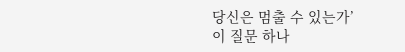당신은 멈출 수 있는가’
이 질문 하나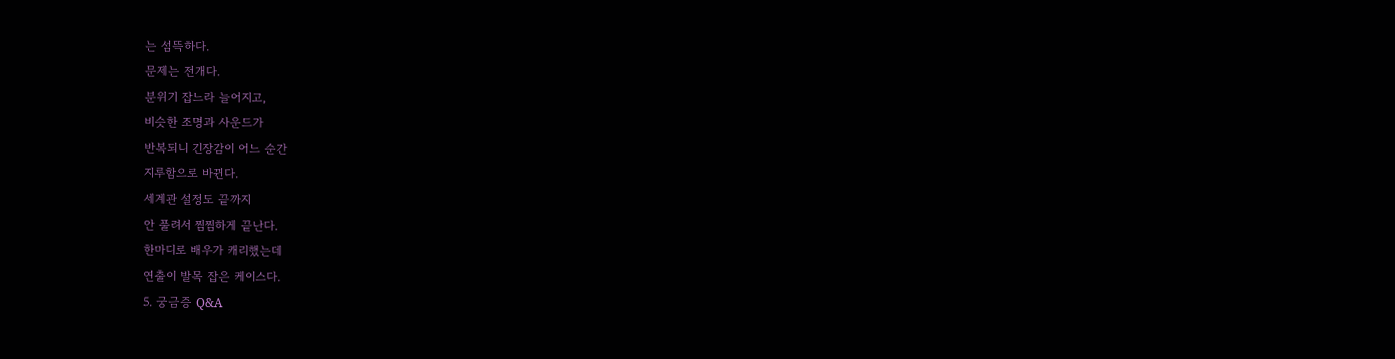는 섬뜩하다.
문제는 전개다.
분위기 잡느라 늘어지고,
비슷한 조명과 사운드가
반복되니 긴장감이 어느 순간
지루함으로 바뀐다.
세계관 설정도 끝까지
안 풀려서 찜찜하게 끝난다.
한마디로 배우가 캐리했는데
연출이 발목 잡은 케이스다.
5. 궁금증 Q&A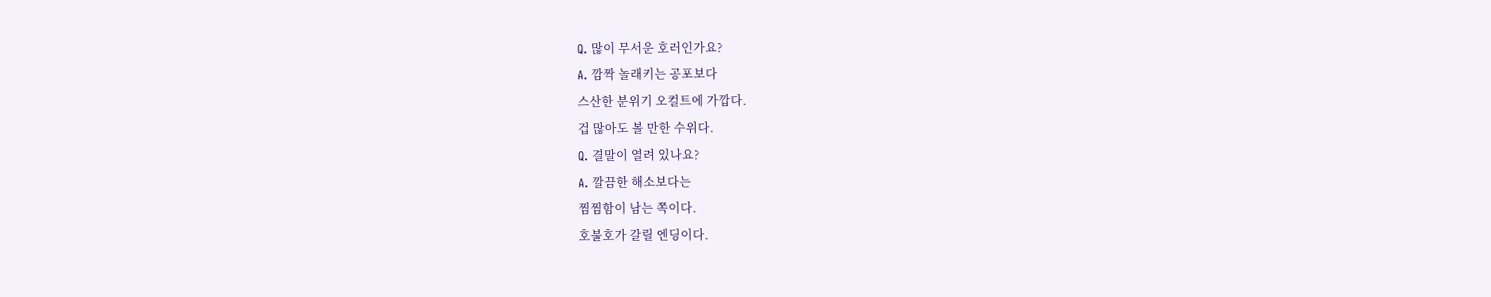Q. 많이 무서운 호러인가요?
A. 깜짝 놀래키는 공포보다
스산한 분위기 오컬트에 가깝다.
겁 많아도 볼 만한 수위다.
Q. 결말이 열려 있나요?
A. 깔끔한 해소보다는
찜찜함이 남는 쪽이다.
호불호가 갈릴 엔딩이다.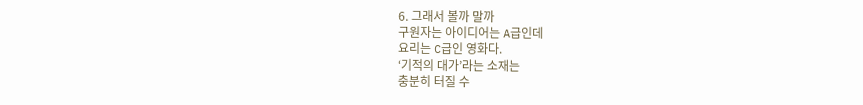6. 그래서 볼까 말까
구원자는 아이디어는 A급인데
요리는 C급인 영화다.
‘기적의 대가’라는 소재는
충분히 터질 수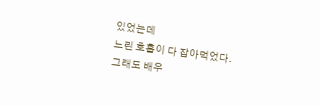있었는데
느린 호흡이 다 잡아먹었다.
그래도 배우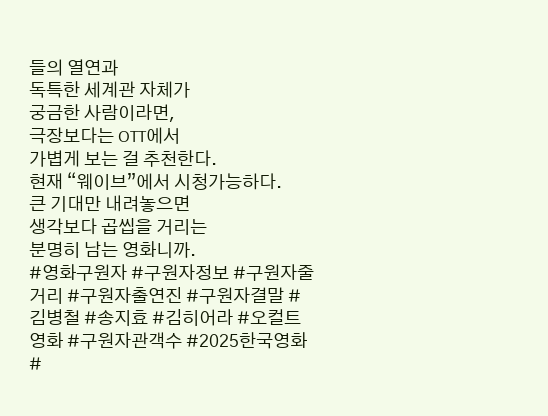들의 열연과
독특한 세계관 자체가
궁금한 사람이라면,
극장보다는 OTT에서
가볍게 보는 걸 추천한다.
현재 “웨이브”에서 시청가능하다.
큰 기대만 내려놓으면
생각보다 곱씹을 거리는
분명히 남는 영화니까.
#영화구원자 #구원자정보 #구원자줄거리 #구원자출연진 #구원자결말 #김병철 #송지효 #김히어라 #오컬트영화 #구원자관객수 #2025한국영화 #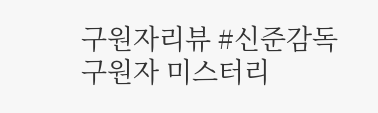구원자리뷰 #신준감독
구원자 미스터리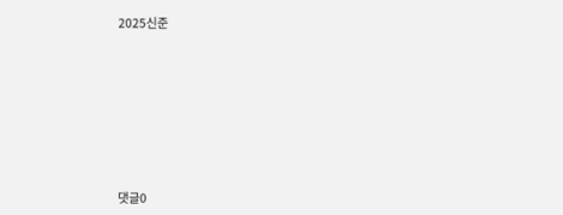2025신준









댓글0